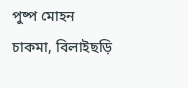পুষ্প মোহন চাকমা, বিলাইছড়ি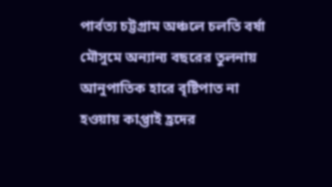পার্বত্য চট্টগ্রাম অঞ্চলে চলতি বর্ষা মৌসুমে অন্যান্য বছরের তুলনায় আনুপাতিক হারে বৃষ্টিপাত না হওয়ায় কাপ্তাই হ্রদের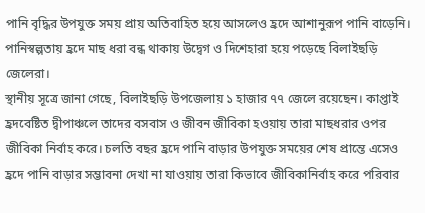পানি বৃদ্ধির উপযুক্ত সময় প্রায় অতিবাহিত হয়ে আসলেও হ্রদে আশানুরূপ পানি বাড়েনি। পানিস্বল্পতায় হ্রদে মাছ ধরা বন্ধ থাকায় উদ্বেগ ও দিশেহারা হয়ে পড়েছে বিলাইছড়ি জেলেরা।
স্থানীয় সূত্রে জানা গেছে, বিলাইছড়ি উপজেলায় ১ হাজার ৭৭ জেলে রয়েছেন। কাপ্তাই হ্রদবেষ্টিত দ্বীপাঞ্চলে তাদের বসবাস ও জীবন জীবিকা হওয়ায় তারা মাছধরার ওপর জীবিকা নির্বাহ করে। চলতি বছর হ্রদে পানি বাড়ার উপযুক্ত সময়ের শেষ প্রান্তে এসেও হ্রদে পানি বাড়ার সম্ভাবনা দেখা না যাওয়ায় তারা কিভাবে জীবিকানির্বাহ করে পরিবার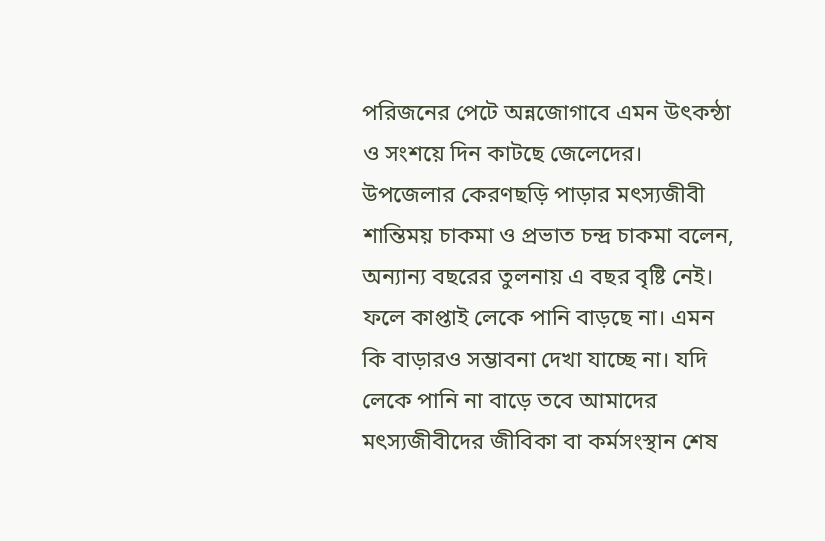পরিজনের পেটে অন্নজোগাবে এমন উৎকন্ঠা ও সংশয়ে দিন কাটছে জেলেদের।
উপজেলার কেরণছড়ি পাড়ার মৎস্যজীবী শান্তিময় চাকমা ও প্রভাত চন্দ্র চাকমা বলেন, অন্যান্য বছরের তুলনায় এ বছর বৃষ্টি নেই। ফলে কাপ্তাই লেকে পানি বাড়ছে না। এমন কি বাড়ারও সম্ভাবনা দেখা যাচ্ছে না। যদি লেকে পানি না বাড়ে তবে আমাদের মৎস্যজীবীদের জীবিকা বা কর্মসংস্থান শেষ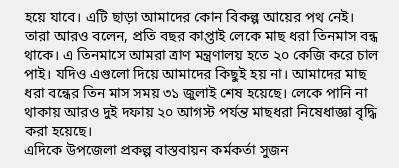হয়ে যাবে। এটি ছাড়া আমাদের কোন বিকল্প আয়ের পথ নেই।
তারা আরও বলেন, প্রতি বছর কাপ্তাই লেকে মাছ ধরা তিনমাস বন্ধ থাকে। এ তিনমাসে আমরা ত্রাণ মন্ত্রণালয় হতে ২০ কেজি করে চাল পাই। যদিও এগুলো দিয়ে আমাদের কিছুই হয় না। আমাদের মাছ ধরা বন্ধের তিন মাস সময় ৩১ জুলাই শেষ হয়েছে। লেকে পানি না থাকায় আরও দুই দফায় ২০ আগস্ট পর্যন্ত মাছধরা নিষেধাজ্ঞা বৃদ্ধি করা হয়েছে।
এদিকে উপজেলা প্রকল্প বাস্তবায়ন কর্মকর্তা সুজন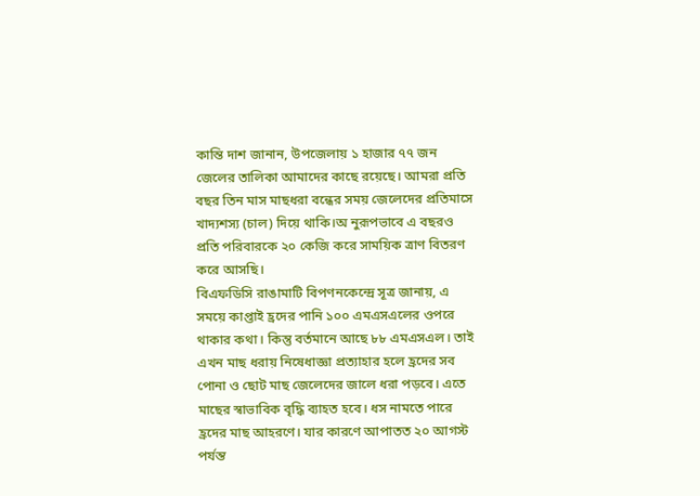কান্তি দাশ জানান, উপজেলায় ১ হাজার ৭৭ জন জেলের তালিকা আমাদের কাছে রয়েছে। আমরা প্রতি বছর তিন মাস মাছধরা বন্ধের সময় জেলেদের প্রতিমাসে খাদ্যশস্য (চাল) দিয়ে থাকি।অ নুরূপভাবে এ বছরও প্রতি পরিবারকে ২০ কেজি করে সাময়িক ত্রাণ বিতরণ করে আসছি।
বিএফডিসি রাঙামাটি বিপণনকেন্দ্রে সূত্র জানায়, এ সময়ে কাপ্তাই হ্রদের পানি ১০০ এমএসএলের ওপরে থাকার কথা। কিন্তু বর্তমানে আছে ৮৮ এমএসএল। তাই এখন মাছ ধরায় নিষেধাজ্ঞা প্রত্যাহার হলে হ্রদের সব পোনা ও ছোট মাছ জেলেদের জালে ধরা পড়বে। এতে মাছের স্বাভাবিক বৃদ্ধি ব্যাহত হবে। ধস নামতে পারে হ্রদের মাছ আহরণে। যার কারণে আপাতত ২০ আগস্ট পর্যন্ত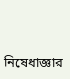নিষেধাজ্ঞার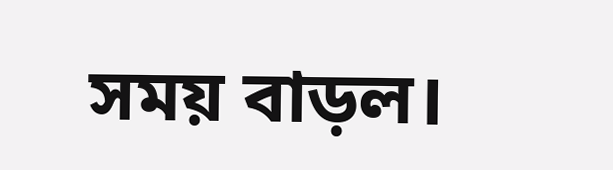সময় বাড়ল।